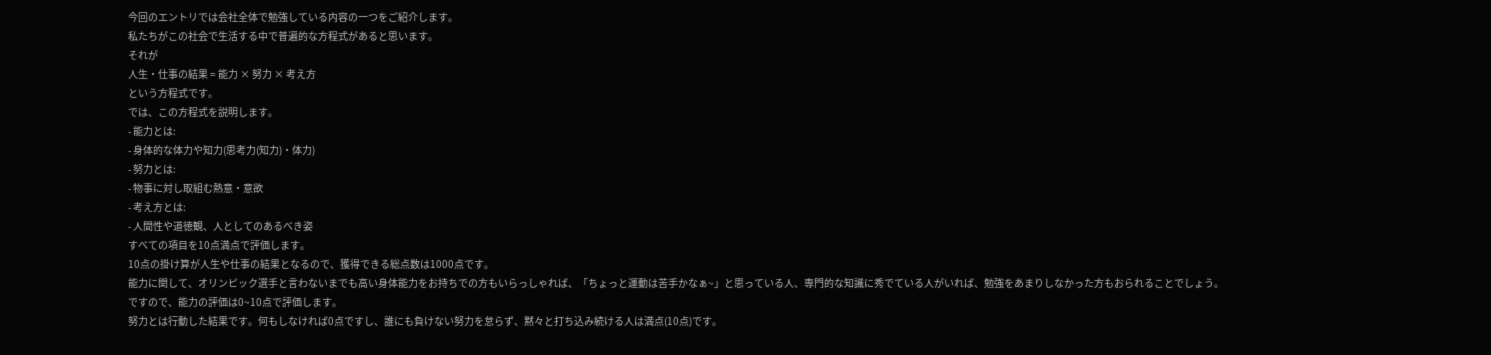今回のエントリでは会社全体で勉強している内容の一つをご紹介します。
私たちがこの社会で生活する中で普遍的な方程式があると思います。
それが
人生・仕事の結果 = 能力 × 努力 × 考え方
という方程式です。
では、この方程式を説明します。
- 能力とは:
- 身体的な体力や知力(思考力(知力)・体力)
- 努力とは:
- 物事に対し取組む熱意・意欲
- 考え方とは:
- 人間性や道徳観、人としてのあるべき姿
すべての項目を10点満点で評価します。
10点の掛け算が人生や仕事の結果となるので、獲得できる総点数は1000点です。
能力に関して、オリンピック選手と言わないまでも高い身体能力をお持ちでの方もいらっしゃれば、「ちょっと運動は苦手かなぁ~」と思っている人、専門的な知識に秀でている人がいれば、勉強をあまりしなかった方もおられることでしょう。
ですので、能力の評価は0~10点で評価します。
努力とは行動した結果です。何もしなければ0点ですし、誰にも負けない努力を怠らず、黙々と打ち込み続ける人は満点(10点)です。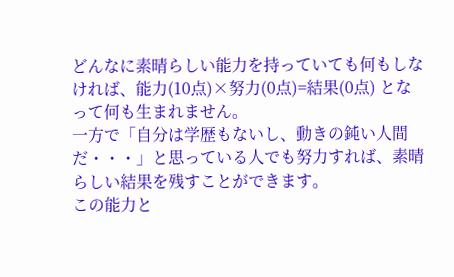どんなに素晴らしい能力を持っていても何もしなければ、能力(10点)×努力(0点)=結果(0点) となって何も生まれません。
一方で「自分は学歴もないし、動きの鈍い人間だ・・・」と思っている人でも努力すれば、素晴らしい結果を残すことができます。
この能力と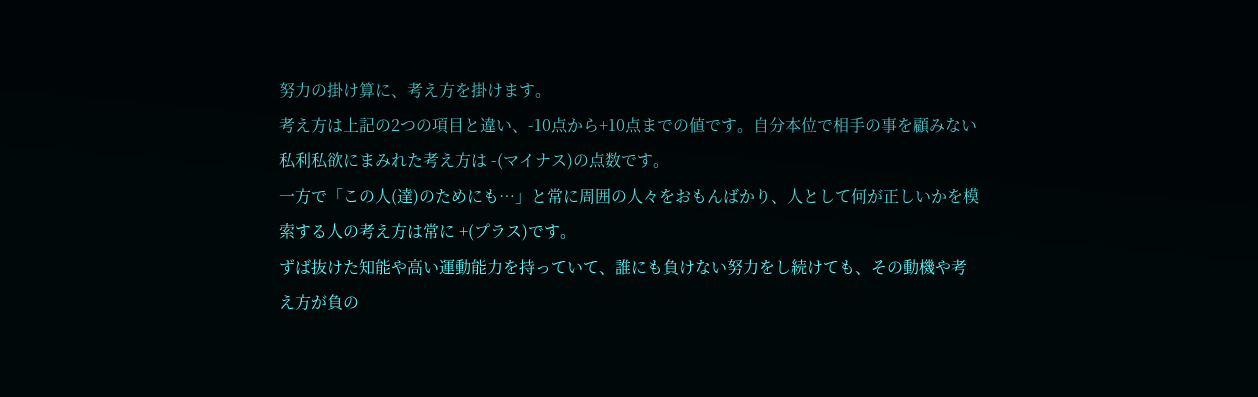努力の掛け算に、考え方を掛けます。
考え方は上記の2つの項目と違い、-10点から+10点までの値です。自分本位で相手の事を顧みない私利私欲にまみれた考え方は -(マイナス)の点数です。
一方で「この人(達)のためにも…」と常に周囲の人々をおもんばかり、人として何が正しいかを模索する人の考え方は常に +(プラス)です。
ずば抜けた知能や高い運動能力を持っていて、誰にも負けない努力をし続けても、その動機や考え方が負の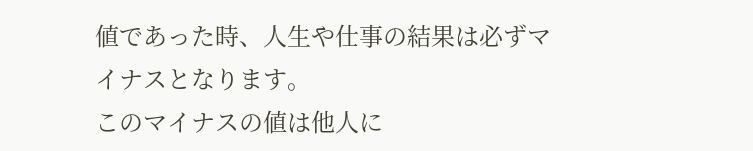値であった時、人生や仕事の結果は必ずマイナスとなります。
このマイナスの値は他人に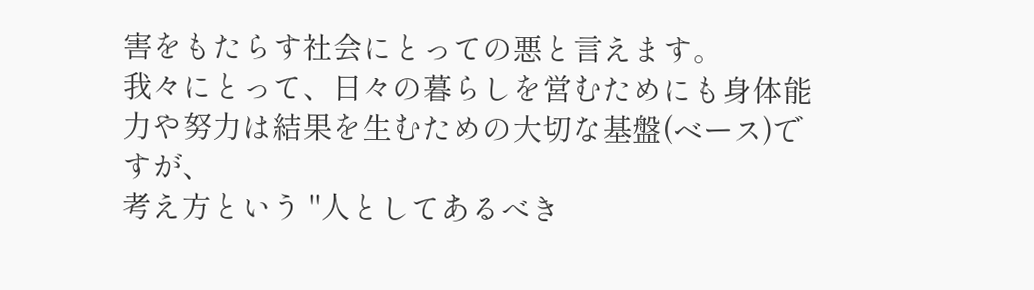害をもたらす社会にとっての悪と言えます。
我々にとって、日々の暮らしを営むためにも身体能力や努力は結果を生むための大切な基盤(ベース)ですが、
考え方という "人としてあるべき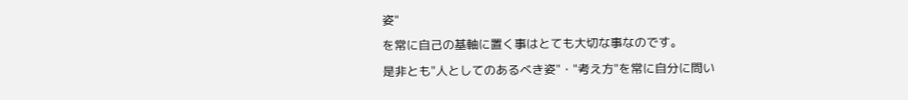姿"
を常に自己の基軸に置く事はとても大切な事なのです。
是非とも"人としてのあるべき姿"・"考え方"を常に自分に問い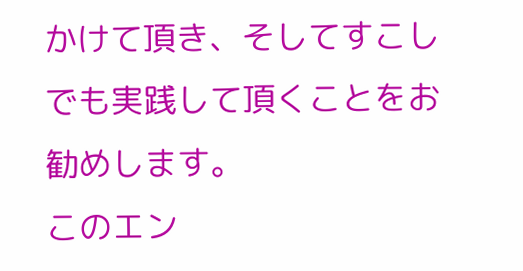かけて頂き、そしてすこしでも実践して頂くことをお勧めします。
このエン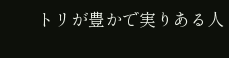トリが豊かで実りある人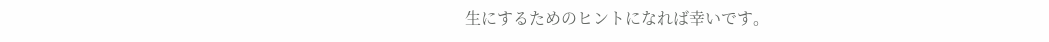生にするためのヒントになれば幸いです。